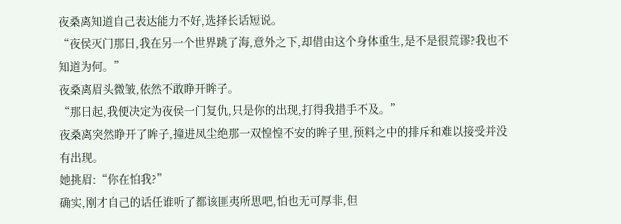夜桑离知道自己表达能力不好,选择长话短说。
“夜侯灭门那日,我在另一个世界跳了海,意外之下,却借由这个身体重生,是不是很荒谬?我也不知道为何。”
夜桑离眉头微皱,依然不敢睁开眸子。
“那日起,我便决定为夜侯一门复仇,只是你的出现,打得我措手不及。”
夜桑离突然睁开了眸子,撞进凤尘绝那一双惶惶不安的眸子里,预料之中的排斥和难以接受并没有出现。
她挑眉:“你在怕我?”
确实,刚才自己的话任谁听了都该匪夷所思吧,怕也无可厚非,但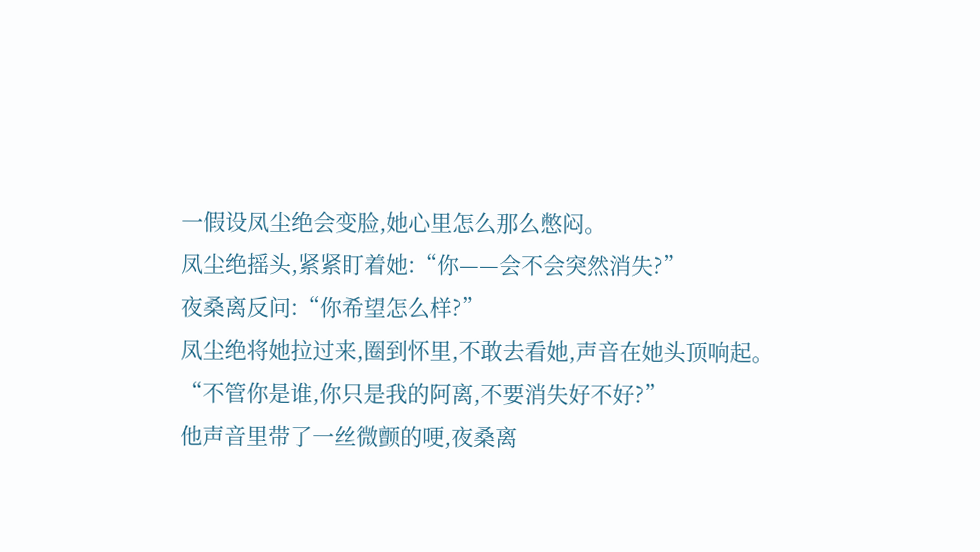一假设凤尘绝会变脸,她心里怎么那么憋闷。
凤尘绝摇头,紧紧盯着她:“你——会不会突然消失?”
夜桑离反问:“你希望怎么样?”
凤尘绝将她拉过来,圈到怀里,不敢去看她,声音在她头顶响起。
“不管你是谁,你只是我的阿离,不要消失好不好?”
他声音里带了一丝微颤的哽,夜桑离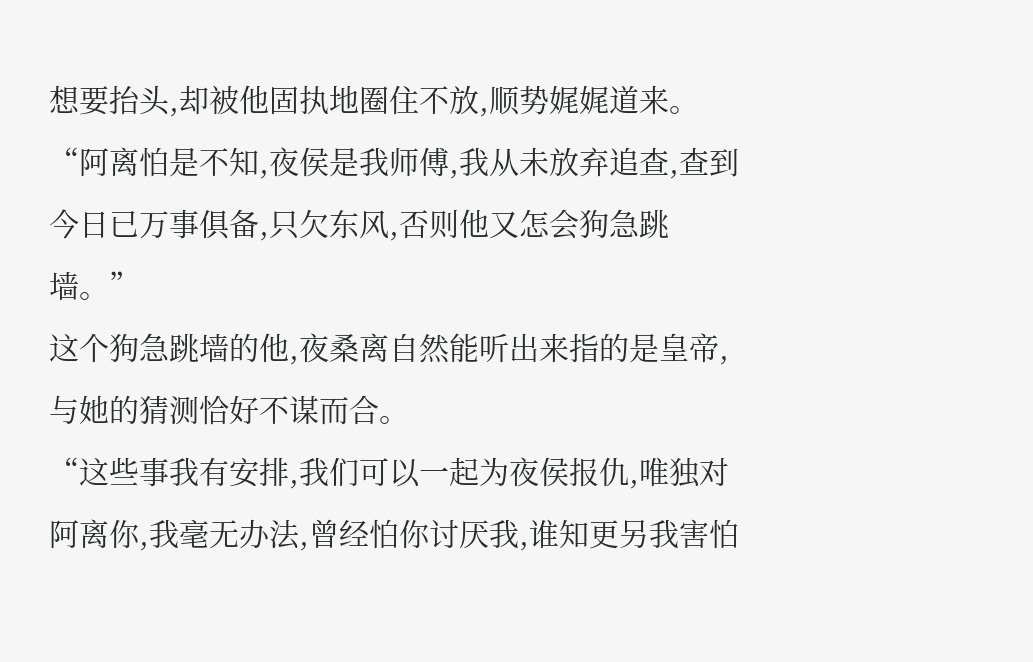想要抬头,却被他固执地圈住不放,顺势娓娓道来。
“阿离怕是不知,夜侯是我师傅,我从未放弃追查,查到今日已万事俱备,只欠东风,否则他又怎会狗急跳墙。”
这个狗急跳墙的他,夜桑离自然能听出来指的是皇帝,与她的猜测恰好不谋而合。
“这些事我有安排,我们可以一起为夜侯报仇,唯独对阿离你,我毫无办法,曾经怕你讨厌我,谁知更另我害怕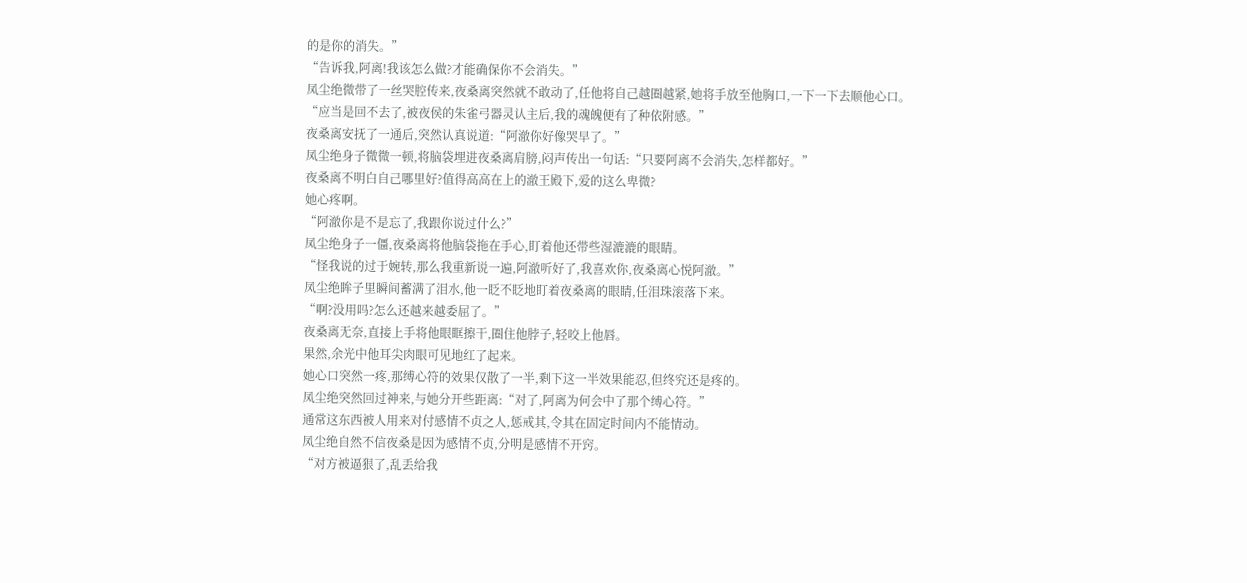的是你的消失。”
“告诉我,阿离!我该怎么做?才能确保你不会消失。”
凤尘绝微带了一丝哭腔传来,夜桑离突然就不敢动了,任他将自己越圈越紧,她将手放至他胸口,一下一下去顺他心口。
“应当是回不去了,被夜侯的朱雀弓器灵认主后,我的魂魄便有了种依附感。”
夜桑离安抚了一通后,突然认真说道:“阿澈你好像哭早了。”
凤尘绝身子微微一顿,将脑袋埋进夜桑离肩膀,闷声传出一句话:“只要阿离不会消失,怎样都好。”
夜桑离不明白自己哪里好?值得高高在上的澈王殿下,爱的这么卑微?
她心疼啊。
“阿澈你是不是忘了,我跟你说过什么?”
凤尘绝身子一僵,夜桑离将他脑袋拖在手心,盯着他还带些湿漉漉的眼睛。
“怪我说的过于婉转,那么我重新说一遍,阿澈听好了,我喜欢你,夜桑离心悦阿澈。”
凤尘绝眸子里瞬间蓄满了泪水,他一眨不眨地盯着夜桑离的眼睛,任泪珠滚落下来。
“啊?没用吗?怎么还越来越委屈了。”
夜桑离无奈,直接上手将他眼眶擦干,圈住他脖子,轻咬上他唇。
果然,余光中他耳尖肉眼可见地红了起来。
她心口突然一疼,那缚心符的效果仅散了一半,剩下这一半效果能忍,但终究还是疼的。
凤尘绝突然回过神来,与她分开些距离:“对了,阿离为何会中了那个缚心符。”
通常这东西被人用来对付感情不贞之人,惩戒其,令其在固定时间内不能情动。
凤尘绝自然不信夜桑是因为感情不贞,分明是感情不开窍。
“对方被逼狠了,乱丢给我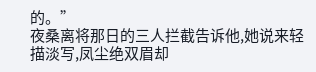的。”
夜桑离将那日的三人拦截告诉他,她说来轻描淡写,凤尘绝双眉却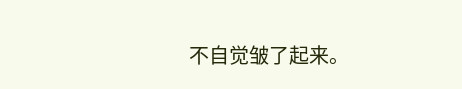不自觉皱了起来。